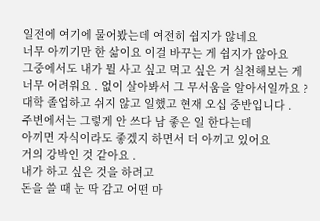일전에 여기에 물어봤는데 여전히 쉽지가 않네요
너무 아끼기만 한 삶이요 이걸 바꾸는 게 쉽지가 않아요
그중에서도 내가 뭘 사고 싶고 먹고 싶은 거 실천해보는 게
너무 어려워요 . 없이 살아봐서 그 무서움을 알아서일까요 ?
대학 졸업하고 쉬지 않고 일했고 현재 오십 중반입니다 .
주변에서는 그렇게 안 쓰다 남 좋은 일 한다는데
아끼면 자식이라도 좋겠지 하면서 더 아끼고 있어요
거의 강박인 것 같아요 .
내가 하고 싶은 것을 하려고
돈을 쓸 때 눈 딱 감고 어떤 마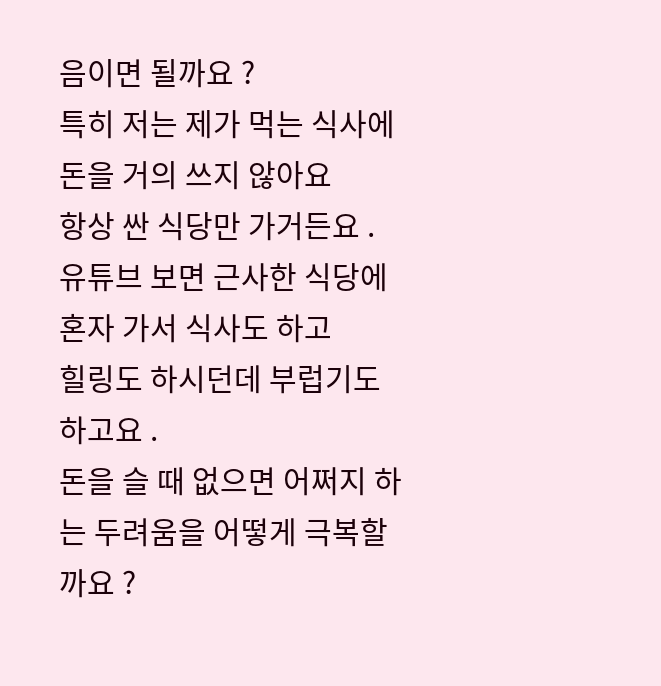음이면 될까요 ?
특히 저는 제가 먹는 식사에 돈을 거의 쓰지 않아요
항상 싼 식당만 가거든요 .
유튜브 보면 근사한 식당에 혼자 가서 식사도 하고
힐링도 하시던데 부럽기도 하고요 .
돈을 슬 때 없으면 어쩌지 하는 두려움을 어떻게 극복할까요 ?